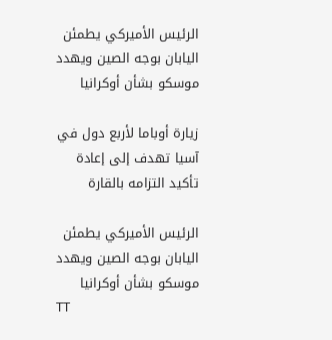الرئيس الأميركي يطمئن اليابان بوجه الصين ويهدد موسكو بشأن أوكرانيا

زيارة أوباما لأربع دول في آسيا تهدف إلى إعادة تأكيد التزامه بالقارة

الرئيس الأميركي يطمئن اليابان بوجه الصين ويهدد موسكو بشأن أوكرانيا
TT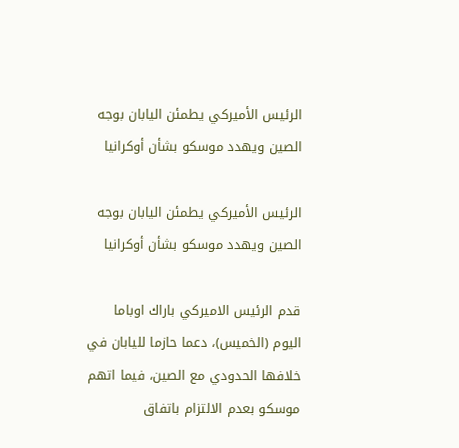الرئيس الأميركي يطمئن اليابان بوجه الصين ويهدد موسكو بشأن أوكرانيا

الرئيس الأميركي يطمئن اليابان بوجه الصين ويهدد موسكو بشأن أوكرانيا

قدم الرئيس الاميركي باراك اوباما اليوم (الخميس)، دعما حازما لليابان في خلافها الحدودي مع الصين، فيما اتهم موسكو بعدم الالتزام باتفاق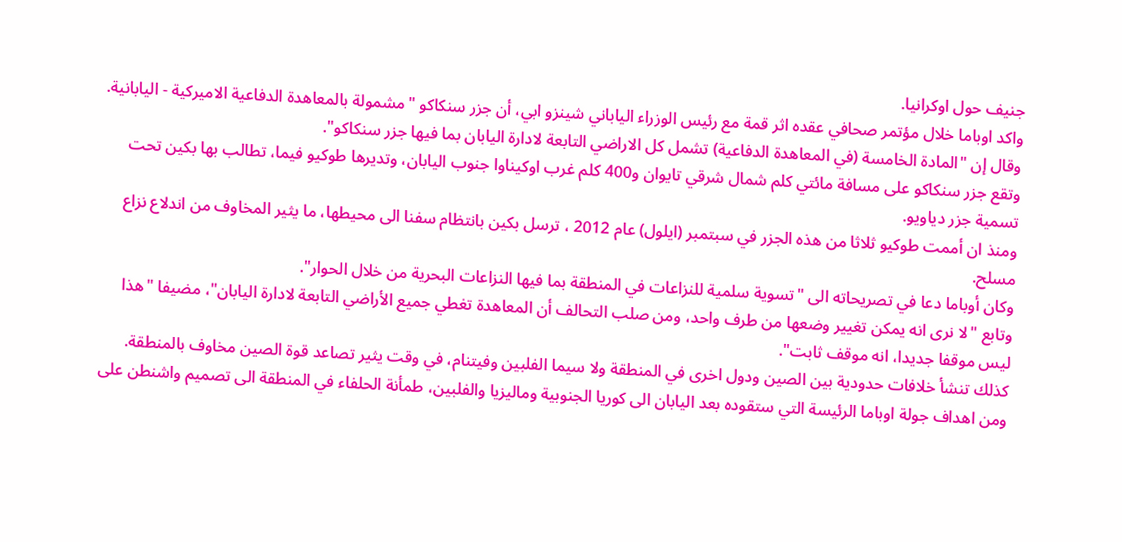جنيف حول اوكرانيا.
واكد اوباما خلال مؤتمر صحافي عقده اثر قمة مع رئيس الوزراء الياباني شينزو ابي، أن جزر سنكاكو "مشمولة بالمعاهدة الدفاعية الاميركية - اليابانية. وقال إن "المادة الخامسة (في المعاهدة الدفاعية) تشمل كل الاراضي التابعة لادارة اليابان بما فيها جزر سنكاكو".
وتقع جزر سنكاكو على مسافة مائتي كلم شمال شرقي تايوان و400 كلم غرب اوكيناوا جنوب اليابان، وتديرها طوكيو فيما، تطالب بها بكين تحت تسمية جزر دياويو.
ومنذ ان أممت طوكيو ثلاثا من هذه الجزر في سبتمبر (ايلول) عام 2012 ، ترسل بكين بانتظام سفنا الى محيطها، ما يثير المخاوف من اندلاع نزاع مسلح.
وكان أوباما دعا في تصريحاته الى "تسوية سلمية للنزاعات في المنطقة بما فيها النزاعات البحرية من خلال الحوار".
وتابع "لا نرى انه يمكن تغيير وضعها من طرف واحد، ومن صلب التحالف أن المعاهدة تغطي جميع الأراضي التابعة لادارة اليابان"، مضيفا "هذا ليس موقفا جديدا، انه موقف ثابت".
كذلك تنشأ خلافات حدودية بين الصين ودول اخرى في المنطقة ولا سيما الفلبين وفيتنام، في وقت يثير تصاعد قوة الصين مخاوف بالمنطقة.
ومن اهداف جولة اوباما الرئيسة التي ستقوده بعد اليابان الى كوريا الجنوبية وماليزيا والفلبين، طمأنة الحلفاء في المنطقة الى تصميم واشنطن على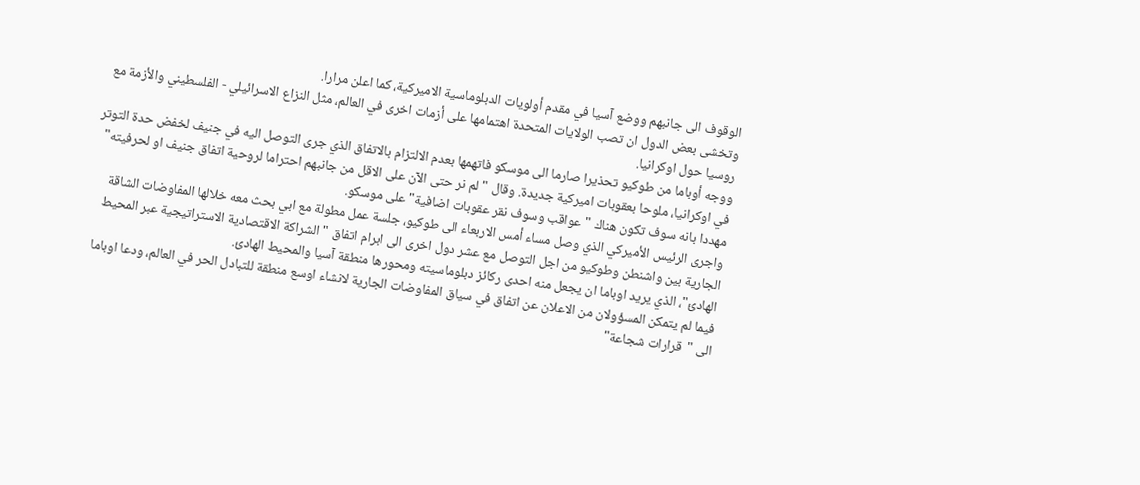الوقوف الى جانبهم ووضع آسيا في مقدم أولويات الدبلوماسية الاميركية، كما اعلن مرارا.
وتخشى بعض الدول ان تصب الولايات المتحدة اهتمامها على أزمات اخرى في العالم، مثل النزاع الاسرائيلي - الفلسطيني والأزمة مع روسيا حول اوكرانيا.
ووجه أوباما من طوكيو تحذيرا صارما الى موسكو فاتهمها بعدم الالتزام بالاتفاق الذي جرى التوصل اليه في جنيف لخفض حدة التوتر في اوكرانيا، ملوحا بعقوبات اميركية جديدة. وقال "لم نر حتى الآن على الاقل من جانبهم احتراما لروحية اتفاق جنيف او لحرفيته" مهددا بانه سوف تكون هناك "عواقب وسوف نقر عقوبات اضافية" على موسكو.
واجرى الرئيس الأميركي الذي وصل مساء أمس الاربعاء الى طوكيو، جلسة عمل مطولة مع ابي بحث معه خلالها المفاوضات الشاقة الجارية بين واشنطن وطوكيو من اجل التوصل مع عشر دول اخرى الى ابرام اتفاق "الشراكة الاقتصادية الاستراتيجية عبر المحيط الهادئ"، الذي يريد اوباما ان يجعل منه احدى ركائز دبلوماسيته ومحورها منطقة آسيا والمحيط الهادئ.
فيما لم يتمكن المسؤولان من الاعلان عن اتفاق في سياق المفاوضات الجارية لانشاء اوسع منطقة للتبادل الحر في العالم، ودعا اوباما الى "قرارات شجاعة"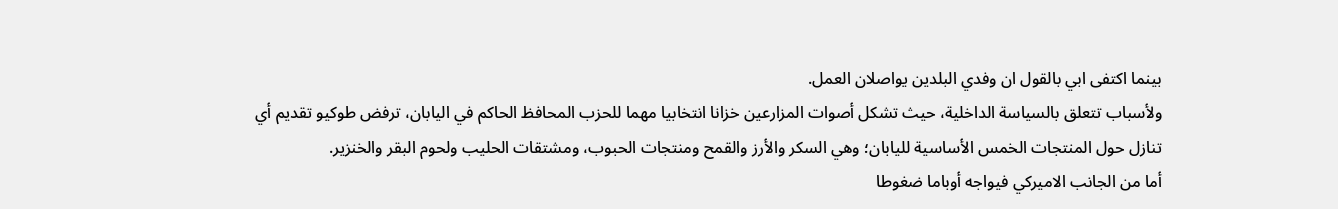بينما اكتفى ابي بالقول ان وفدي البلدين يواصلان العمل.
ولأسباب تتعلق بالسياسة الداخلية، حيث تشكل أصوات المزارعين خزانا انتخابيا مهما للحزب المحافظ الحاكم في اليابان، ترفض طوكيو تقديم أي تنازل حول المنتجات الخمس الأساسية لليابان؛ وهي السكر والأرز والقمح ومنتجات الحبوب، ومشتقات الحليب ولحوم البقر والخنزير.
أما من الجانب الاميركي فيواجه أوباما ضغوطا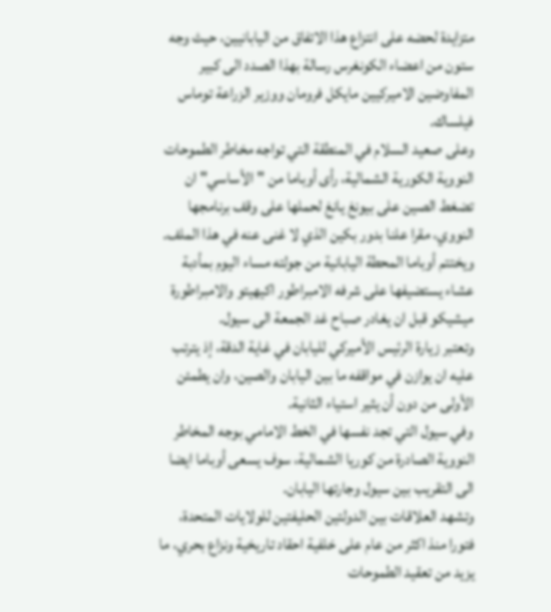متزايدة لحضه على انتزاع هذا الاتفاق من اليابانيين، حيث وجه ستون من اعضاء الكونغرس رسالة بهذا الصدد الى كبير المفاوضين الاميركيين مايكل فرومان ووزير الزراعة توماس فيلساك.
وعلى صعيد السلام في المنطقة التي تواجه مخاطر الطموحات النووية الكورية الشمالية، رأى أوباما من "الأساسي" ان تضغط الصين على بيونغ يانغ لحملها على وقف برنامجها النووي، مقرا علنا بدور بكين الذي لا غنى عنه في هذا الملف.
ويختتم أوباما المحطة اليابانية من جولته مساء اليوم بمأدبة عشاء يستضيفها على شرفه الامبراطور اكيهيتو والامبراطورة ميشيكو قبل ان يغادر صباح غد الجمعة الى سيول.
وتعتبر زيارة الرئيس الأميركي لليابان في غاية الدقة، إذ يترتب عليه ان يوازن في مواقفه ما بين اليابان والصين، وان يطمئن الأولى من دون أن يثير استياء الثانية.
وفي سيول التي تجد نفسها في الخط الامامي بوجه المخاطر النووية الصادرة من كوريا الشمالية، سوف يسعى أوباما ايضا الى التقريب بين سيول وجارتها اليابان.
وتشهد العلاقات بين الدولتين الحليفتين للولايات المتحدة، فتورا منذ اكثر من عام على خلفية احقاد تاريخية ونزاع بحري، ما يزيد من تعقيد الطموحات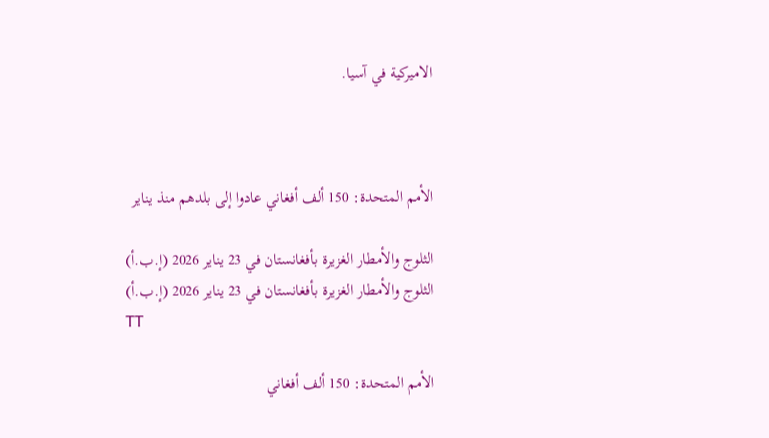الاميركية في آسيا.



الأمم المتحدة: 150 ألف أفغاني عادوا إلى بلدهم منذ يناير

الثلوج والأمطار الغزيرة بأفغانستان في 23 يناير 2026 (إ.ب.أ)
الثلوج والأمطار الغزيرة بأفغانستان في 23 يناير 2026 (إ.ب.أ)
TT

الأمم المتحدة: 150 ألف أفغاني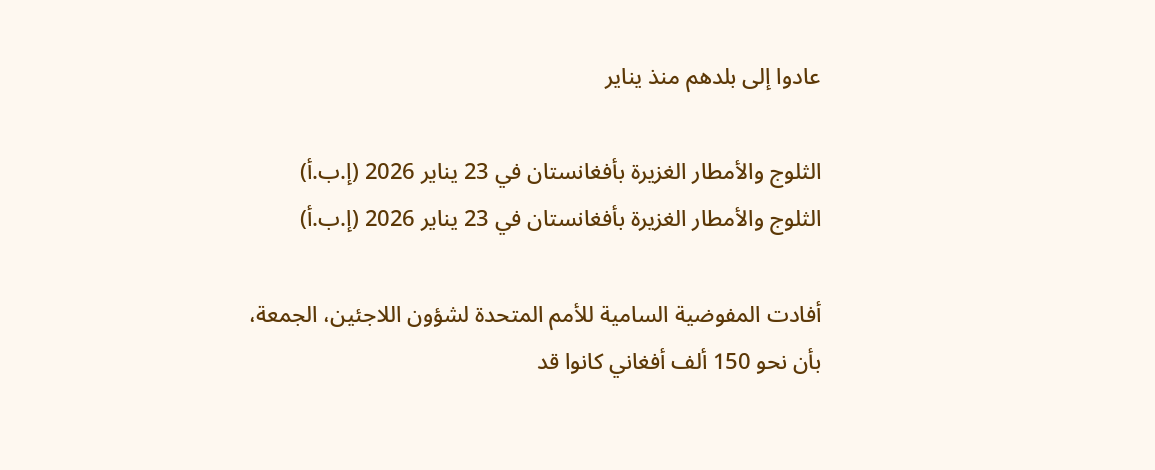عادوا إلى بلدهم منذ يناير

الثلوج والأمطار الغزيرة بأفغانستان في 23 يناير 2026 (إ.ب.أ)
الثلوج والأمطار الغزيرة بأفغانستان في 23 يناير 2026 (إ.ب.أ)

أفادت المفوضية السامية للأمم المتحدة لشؤون اللاجئين، الجمعة، بأن نحو 150 ألف أفغاني كانوا قد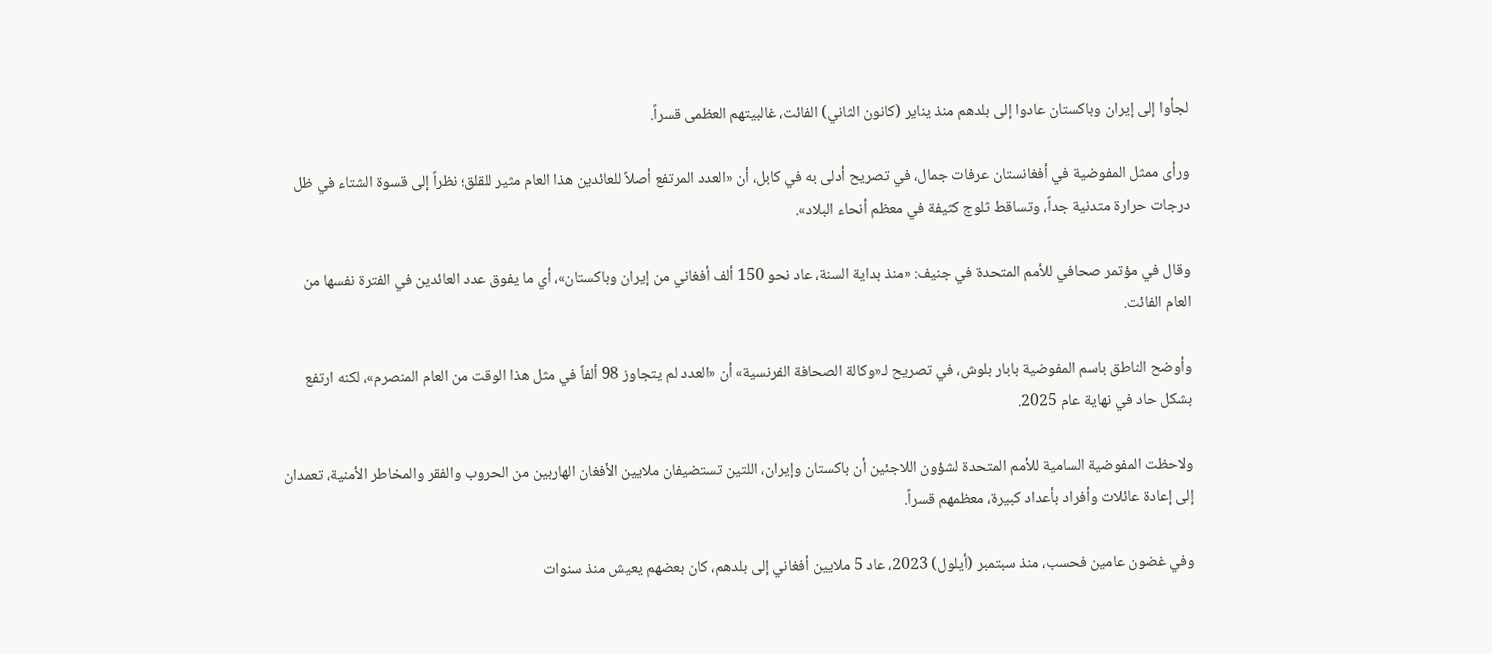لجأوا إلى إيران وباكستان عادوا إلى بلدهم منذ يناير (كانون الثاني) الفائت، غالبيتهم العظمى قسراً.

ورأى ممثل المفوضية في أفغانستان عرفات جمال، في تصريح أدلى به في كابل، أن «العدد المرتفع أصلاً للعائدين هذا العام مثير للقلق؛ نظراً إلى قسوة الشتاء في ظل درجات حرارة متدنية جداً، وتساقط ثلوج كثيفة في معظم أنحاء البلاد».

وقال في مؤتمر صحافي للأمم المتحدة في جنيف: «منذ بداية السنة، عاد نحو 150 ألف أفغاني من إيران وباكستان»، أي ما يفوق عدد العائدين في الفترة نفسها من العام الفائت.

وأوضح الناطق باسم المفوضية بابار بلوش، في تصريح لـ«وكالة الصحافة الفرنسية» أن «العدد لم يتجاوز 98 ألفاً في مثل هذا الوقت من العام المنصرم»، لكنه ارتفع بشكل حاد في نهاية عام 2025.

ولاحظت المفوضية السامية للأمم المتحدة لشؤون اللاجئين أن باكستان وإيران، اللتين تستضيفان ملايين الأفغان الهاربين من الحروب والفقر والمخاطر الأمنية، تعمدان إلى إعادة عائلات وأفراد بأعداد كبيرة، معظمهم قسراً.

وفي غضون عامين فحسب، منذ سبتمبر (أيلول) 2023، عاد 5 ملايين أفغاني إلى بلدهم، كان بعضهم يعيش منذ سنوات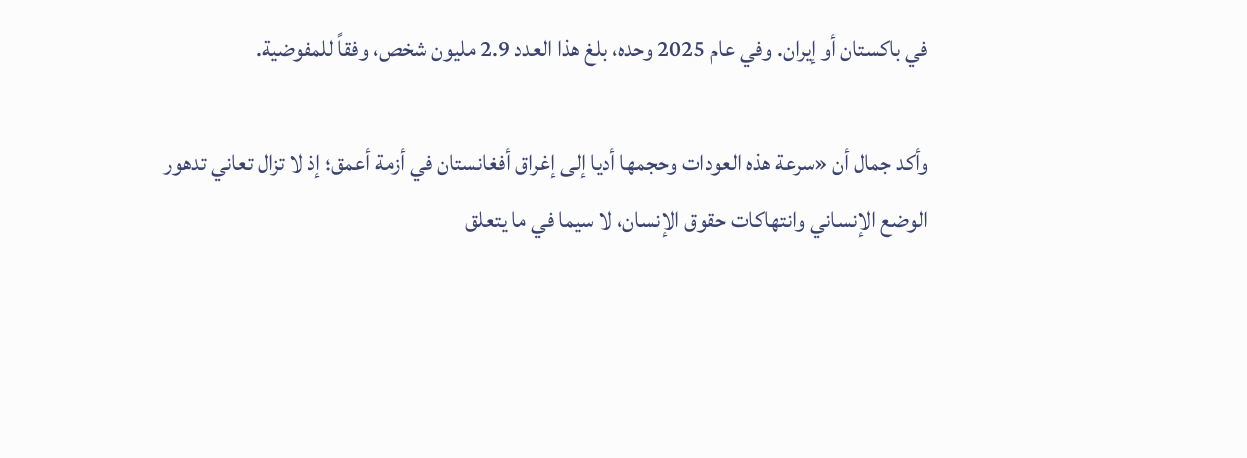في باكستان أو إيران. وفي عام 2025 وحده، بلغ هذا العدد 2.9 مليون شخص، وفقاً للمفوضية.

وأكد جمال أن «سرعة هذه العودات وحجمها أديا إلى إغراق أفغانستان في أزمة أعمق؛ إذ لا تزال تعاني تدهور الوضع الإنساني وانتهاكات حقوق الإنسان، لا سيما في ما يتعلق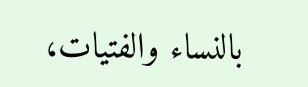بالنساء والفتيات،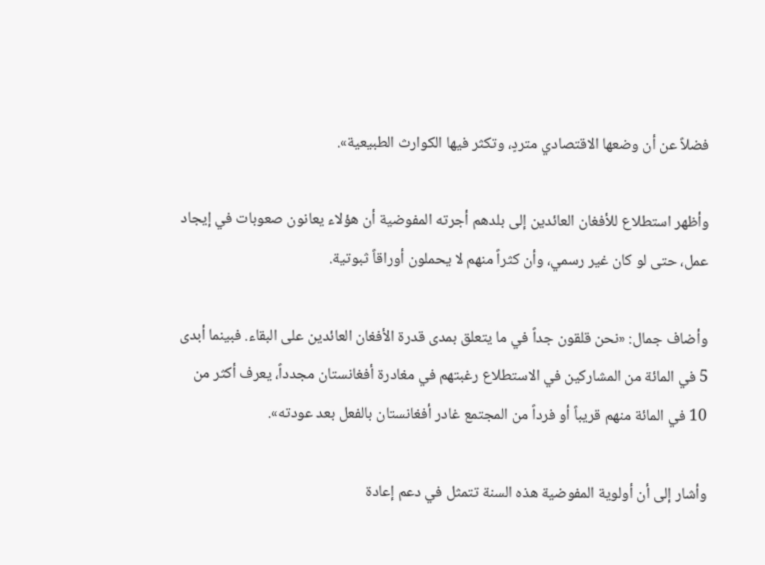فضلاً عن أن وضعها الاقتصادي متردٍ، وتكثر فيها الكوارث الطبيعية».

وأظهر استطلاع للأفغان العائدين إلى بلدهم أجرته المفوضية أن هؤلاء يعانون صعوبات في إيجاد عمل، حتى لو كان غير رسمي، وأن كثراً منهم لا يحملون أوراقاً ثبوتية.

وأضاف جمال: «نحن قلقون جداً في ما يتعلق بمدى قدرة الأفغان العائدين على البقاء. فبينما أبدى 5 في المائة من المشاركين في الاستطلاع رغبتهم في مغادرة أفغانستان مجدداً، يعرف أكثر من 10 في المائة منهم قريباً أو فرداً من المجتمع غادر أفغانستان بالفعل بعد عودته».

وأشار إلى أن أولوية المفوضية هذه السنة تتمثل في دعم إعادة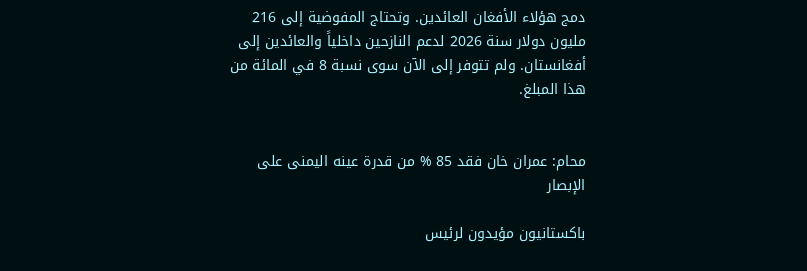دمج هؤلاء الأفغان العائدين. وتحتاج المفوضية إلى 216 مليون دولار سنة 2026 لدعم النازحين داخلياً والعائدين إلى أفغانستان. ولم تتوفر إلى الآن سوى نسبة 8 في المائة من هذا المبلغ.


محام: عمران خان فقد 85 % من قدرة عينه اليمنى على الإبصار

باكستانيون مؤيدون لرئيس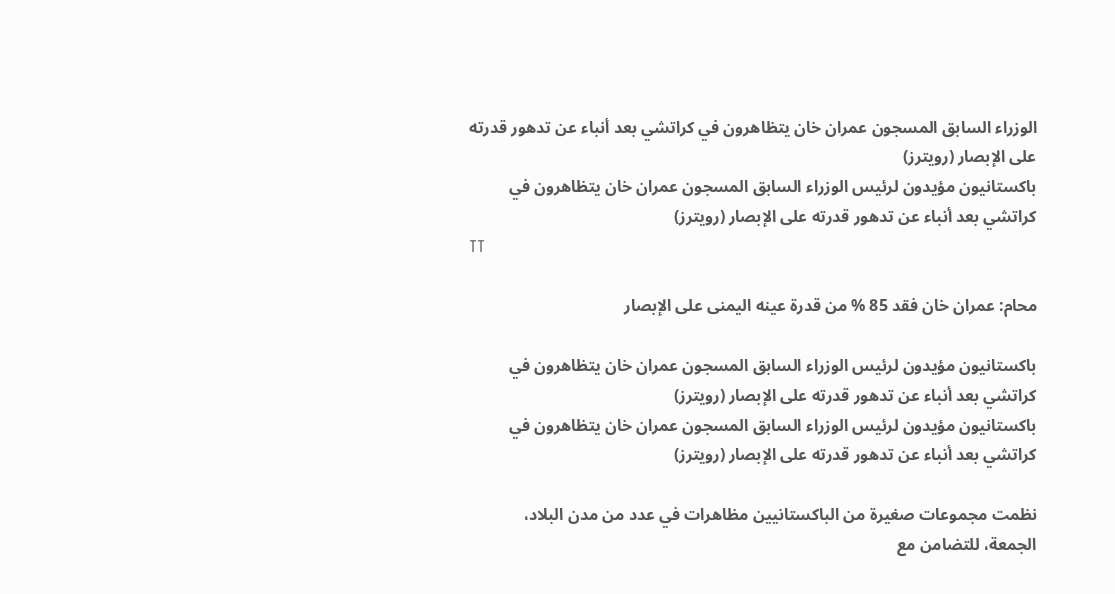الوزراء السابق المسجون عمران خان يتظاهرون في كراتشي بعد أنباء عن تدهور قدرته على الإبصار (رويترز)
باكستانيون مؤيدون لرئيس الوزراء السابق المسجون عمران خان يتظاهرون في كراتشي بعد أنباء عن تدهور قدرته على الإبصار (رويترز)
TT

محام: عمران خان فقد 85 % من قدرة عينه اليمنى على الإبصار

باكستانيون مؤيدون لرئيس الوزراء السابق المسجون عمران خان يتظاهرون في كراتشي بعد أنباء عن تدهور قدرته على الإبصار (رويترز)
باكستانيون مؤيدون لرئيس الوزراء السابق المسجون عمران خان يتظاهرون في كراتشي بعد أنباء عن تدهور قدرته على الإبصار (رويترز)

نظمت ‌مجموعات صغيرة من الباكستانيين مظاهرات في عدد من مدن البلاد، الجمعة، للتضامن مع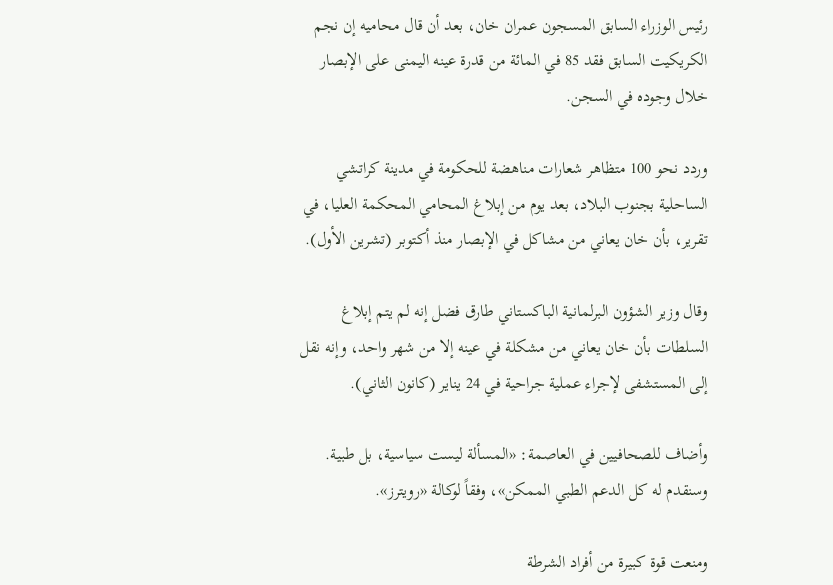رئيس الوزراء السابق المسجون عمران خان، بعد أن قال محاميه إن نجم الكريكيت السابق فقد 85 في المائة من قدرة عينه اليمنى على الإبصار خلال وجوده في السجن.

وردد نحو 100 متظاهر شعارات مناهضة للحكومة في مدينة كراتشي الساحلية بجنوب البلاد، بعد يوم من إبلاغ المحامي المحكمة العليا، في تقرير، بأن خان يعاني من مشاكل في الإبصار منذ أكتوبر (تشرين الأول).

وقال وزير الشؤون البرلمانية الباكستاني طارق فضل إنه لم يتم إبلاغ السلطات بأن خان يعاني من مشكلة في عينه إلا من شهر ‌واحد، وإنه نقل إلى ‌المستشفى لإجراء عملية جراحية في 24 يناير (كانون الثاني).

وأضاف للصحافيين في العاصمة: «المسألة ليست سياسية، بل طبية. وسنقدم له كل الدعم الطبي الممكن»، وفقاً لوكالة «رويترز».

ومنعت قوة كبيرة من أفراد الشرطة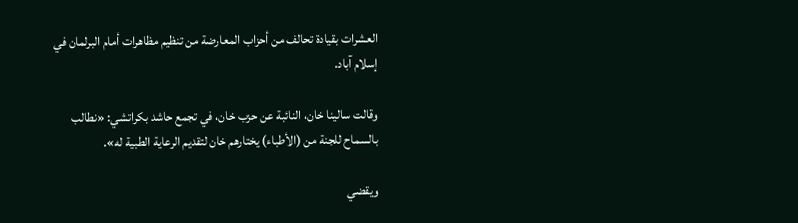العشرات بقيادة تحالف من أحزاب المعارضة من تنظيم مظاهرات أمام البرلمان في إسلام آباد.

وقالت سالينا خان، النائبة عن حزب خان، في تجمع حاشد بكراتشي: «نطالب بالسماح للجنة من (الأطباء) يختارهم خان لتقديم الرعاية الطبية له».

ويقضي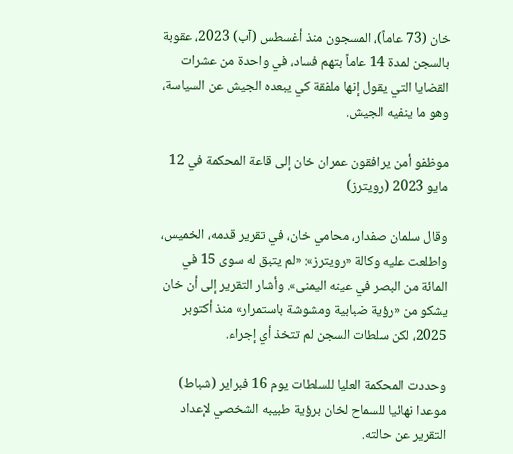خان (73 عاماً)، المسجون منذ أغسطس (آب) 2023، عقوبة بالسجن لمدة 14 عاماً بتهم فساد، في واحدة ‌من عشرات القضايا التي يقول ‌إنها ملفقة كي يبعده الجيش عن السياسة، وهو ما ينفيه الجيش.

موظفو أمن يرافقون عمران خان إلى قاعة المحكمة في 12 مايو 2023 (رويترز)

وقال سلمان صفدار، محامي ‌خان، في تقرير قدمه، الخميس، واطلعت عليه وكالة «رويترز»: «لم يتبق ‌له سوى 15 في المائة من البصر في عينه اليمنى». وأشار التقرير إلى أن خان يشكو من «رؤية ضبابية ومشوشة باستمرار» منذ أكتوبر 2025، لكن سلطات السجن لم تتخذ أي إجراء.

وحددت المحكمة العليا للسلطات يوم 16 فبراير (شباط) موعدا نهائيا للسماح لخان برؤية طبيبه الشخصي لإعداد التقرير عن حالته.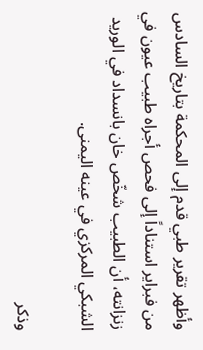وأظهر تقرير طبي قدم إلى المحكمة بتاريخ السادس من فبراير استناداً إلى فحص أجراه طبيب عيون في زنزانته، أن الطبيب شخّص خان بانسداد في الوريد الشبكي المركزي في عينه اليمنى.

وذكر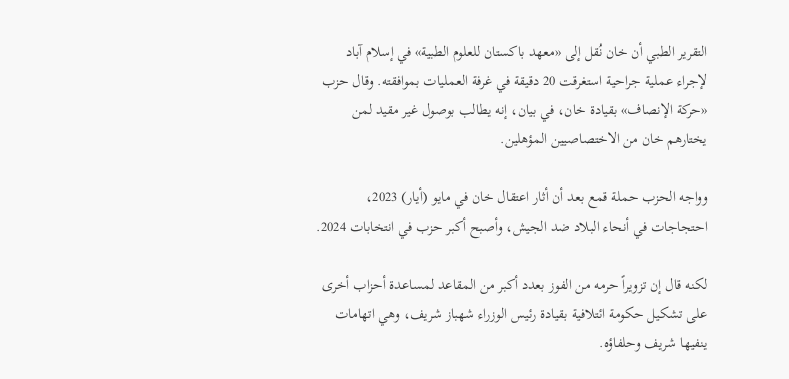التقرير الطبي أن خان نُقل إلى «معهد باكستان للعلوم الطبية» في إسلام آباد لإجراء عملية جراحية استغرقت 20 دقيقة في غرفة العمليات بموافقته. وقال حزب «حركة الإنصاف» بقيادة خان، في بيان، إنه يطالب بوصول غير مقيد لمن يختارهم خان من الاختصاصيين المؤهلين.

وواجه الحزب حملة قمع بعد أن أثار اعتقال خان في مايو (أيار) 2023، احتجاجات في أنحاء البلاد ضد الجيش، وأصبح أكبر حزب في انتخابات 2024.

لكنه قال إن تزويراً حرمه من الفوز بعدد أكبر من المقاعد لمساعدة أحزاب أخرى على تشكيل حكومة ائتلافية بقيادة رئيس الوزراء شهباز شريف، وهي اتهامات ينفيها شريف وحلفاؤه.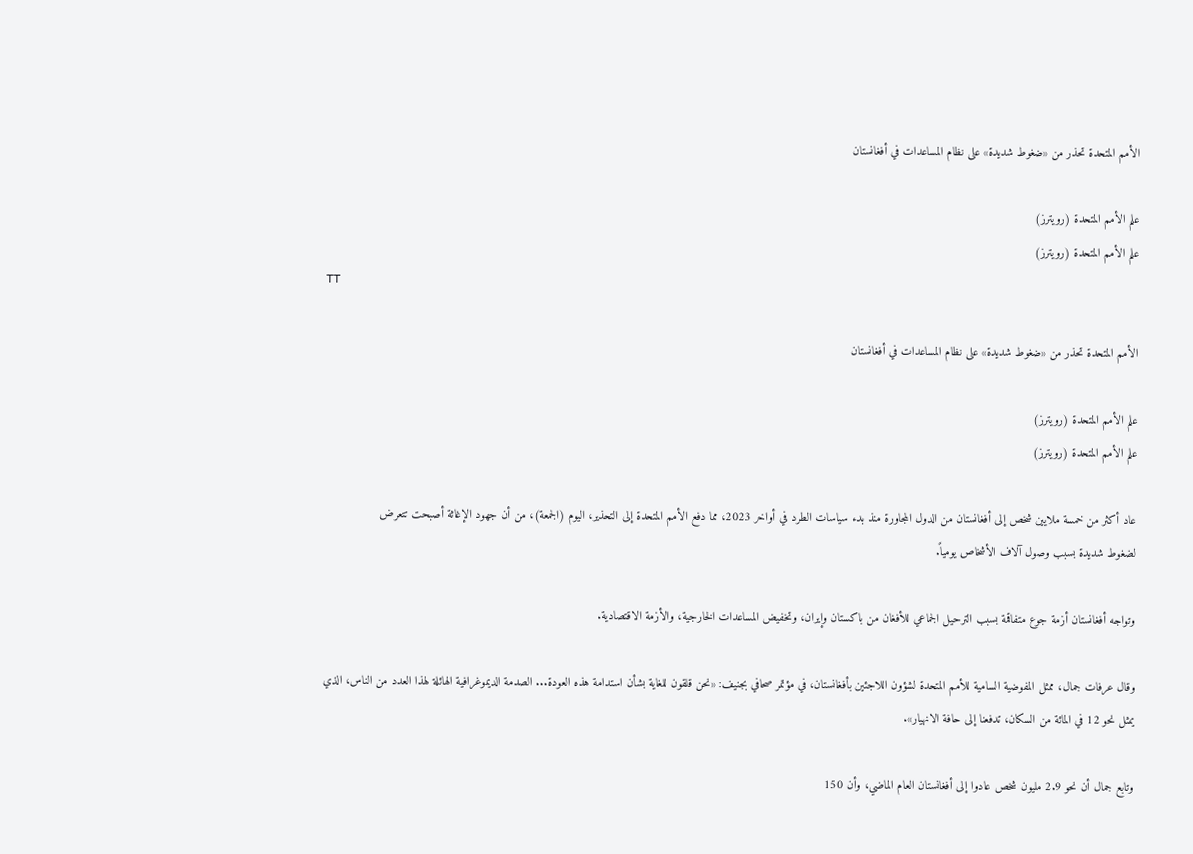الأمم المتحدة تحذر من «ضغوط شديدة» على نظام المساعدات في أفغانستان

علم الأمم المتحدة (رويترز)
علم الأمم المتحدة (رويترز)
TT

الأمم المتحدة تحذر من «ضغوط شديدة» على نظام المساعدات في أفغانستان

علم الأمم المتحدة (رويترز)
علم الأمم المتحدة (رويترز)

عاد أكثر من خمسة ملايين شخص إلى أفغانستان من الدول المجاورة منذ بدء سياسات الطرد في أواخر 2023، مما دفع الأمم المتحدة إلى التحذير، اليوم (الجمعة)، من أن جهود الإغاثة أصبحت تتعرض لضغوط ‌شديدة بسبب ‌وصول آلاف الأشخاص يومياً.

وتواجه ‌أفغانستان أزمة جوع متفاقمة بسبب الترحيل الجماعي للأفغان من باكستان وإيران، وتخفيض المساعدات الخارجية، والأزمة الاقتصادية.

وقال عرفات جمال، ممثل المفوضية السامية للأمم المتحدة لشؤون اللاجئين بأفغانستان، في مؤتمر ‌صحافي بجنيف: «نحن قلقون للغاية بشأن استدامة ‌هذه العودة... الصدمة ‌الديموغرافية الهائلة لهذا العدد من الناس، الذي يمثل نحو 12 في المائة من السكان، تدفعنا إلى حافة ‌الانهيار».

وتابع جمال أن نحو 2.9 مليون شخص عادوا إلى أفغانستان العام الماضي، وأن 150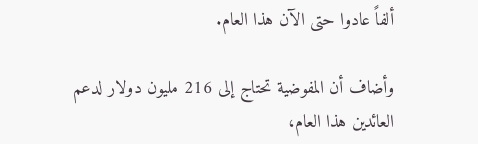ألفاً عادوا حتى الآن هذا العام.

وأضاف أن المفوضية تحتاج إلى 216 مليون دولار لدعم العائدين هذا العام،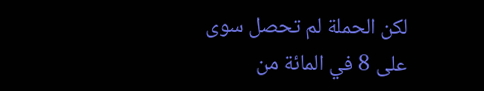لكن الحملة لم تحصل سوى على 8 في المائة من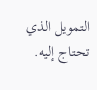التمويل الذي تحتاج إليه.